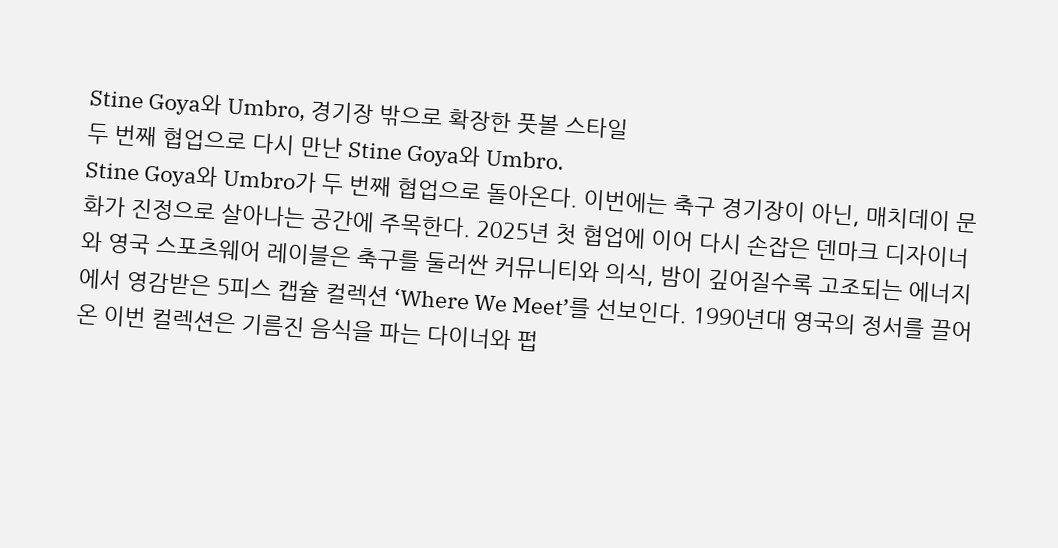Stine Goya와 Umbro, 경기장 밖으로 확장한 풋볼 스타일
두 번째 협업으로 다시 만난 Stine Goya와 Umbro.
Stine Goya와 Umbro가 두 번째 협업으로 돌아온다. 이번에는 축구 경기장이 아닌, 매치데이 문화가 진정으로 살아나는 공간에 주목한다. 2025년 첫 협업에 이어 다시 손잡은 덴마크 디자이너와 영국 스포츠웨어 레이블은 축구를 둘러싼 커뮤니티와 의식, 밤이 깊어질수록 고조되는 에너지에서 영감받은 5피스 캡슐 컬렉션 ‘Where We Meet’를 선보인다. 1990년대 영국의 정서를 끌어온 이번 컬렉션은 기름진 음식을 파는 다이너와 펍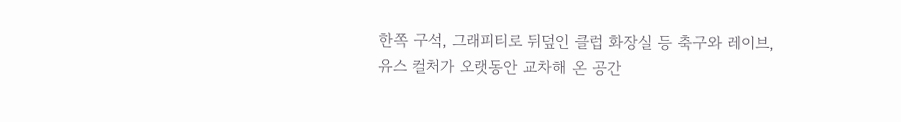한쪽 구석, 그래피티로 뒤덮인 클럽 화장실 등 축구와 레이브, 유스 컬처가 오랫동안 교차해 온 공간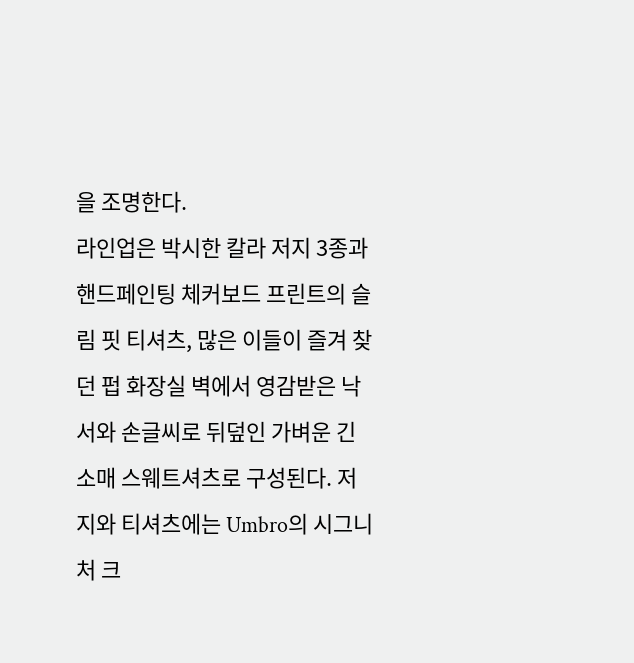을 조명한다.
라인업은 박시한 칼라 저지 3종과 핸드페인팅 체커보드 프린트의 슬림 핏 티셔츠, 많은 이들이 즐겨 찾던 펍 화장실 벽에서 영감받은 낙서와 손글씨로 뒤덮인 가벼운 긴소매 스웨트셔츠로 구성된다. 저지와 티셔츠에는 Umbro의 시그니처 크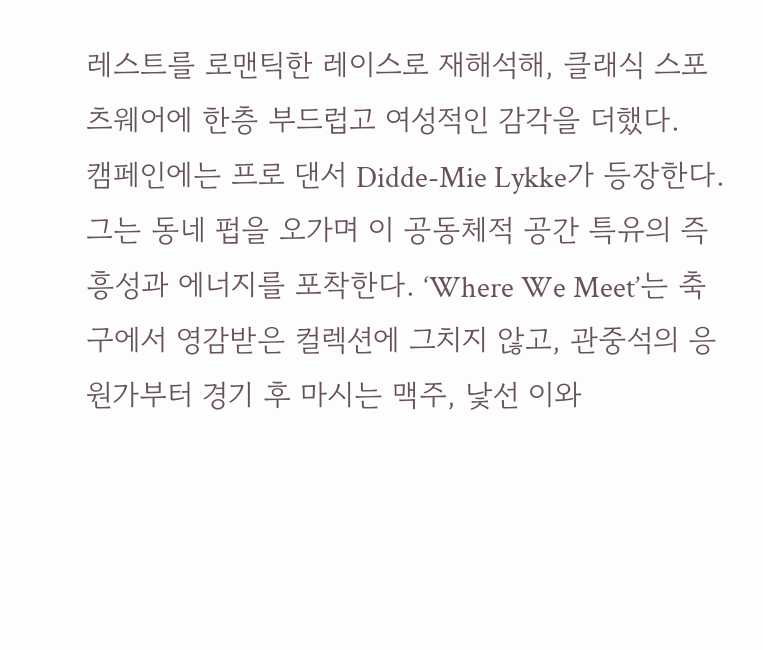레스트를 로맨틱한 레이스로 재해석해, 클래식 스포츠웨어에 한층 부드럽고 여성적인 감각을 더했다.
캠페인에는 프로 댄서 Didde-Mie Lykke가 등장한다. 그는 동네 펍을 오가며 이 공동체적 공간 특유의 즉흥성과 에너지를 포착한다. ‘Where We Meet’는 축구에서 영감받은 컬렉션에 그치지 않고, 관중석의 응원가부터 경기 후 마시는 맥주, 낯선 이와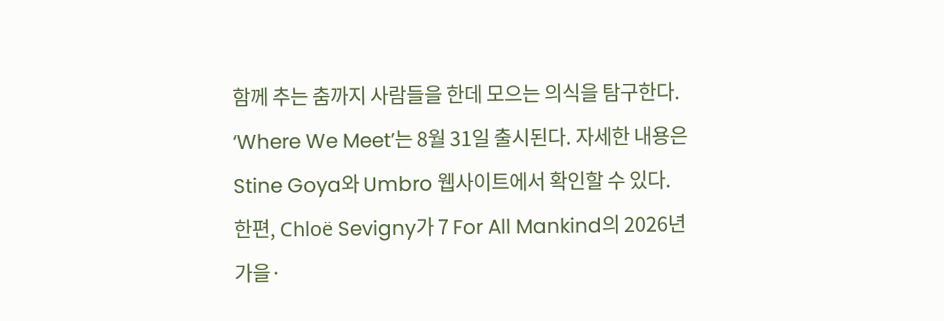함께 추는 춤까지 사람들을 한데 모으는 의식을 탐구한다.
‘Where We Meet’는 8월 31일 출시된다. 자세한 내용은 Stine Goya와 Umbro 웹사이트에서 확인할 수 있다.
한편, Chloë Sevigny가 7 For All Mankind의 2026년 가을·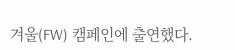겨울(FW) 캠페인에 출연했다.